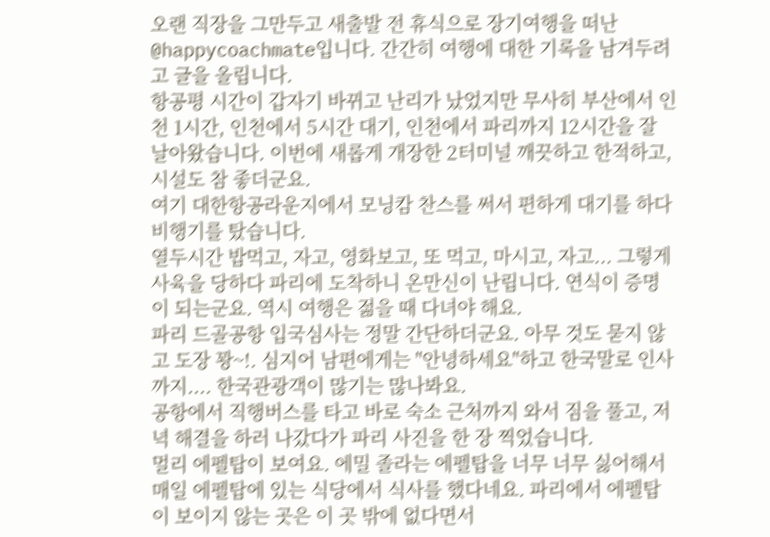오랜 직장을 그만두고 새출발 전 휴식으로 장기여행을 떠난 @happycoachmate입니다. 간간히 여행에 대한 기록을 남겨두려고 글을 올립니다.
항공평 시간이 갑자기 바뀌고 난리가 났었지만 무사히 부산에서 인천 1시간, 인천에서 5시간 대기, 인천에서 파리까지 12시간을 잘 날아왔습니다. 이번에 새롭게 개장한 2터미널 깨끗하고 한적하고, 시설도 참 좋더군요.
여기 대한항공라운지에서 모닝캄 찬스를 써서 편하게 대기를 하다 비행기를 탔습니다.
열두시간 밥먹고, 자고, 영화보고, 또 먹고, 마시고, 자고... 그렇게 사육을 당하다 파리에 도착하니 온만신이 난립니다. 연식이 증명이 되는군요. 역시 여행은 젊을 때 다녀야 해요.
파리 드골공항 입국심사는 정말 간단하더군요. 아무 것도 묻지 않고 도장 꽝~!. 심지어 남편에게는 "안녕하세요"하고 한국말로 인사까지.... 한국관광객이 많기는 많나봐요.
공항에서 직행버스를 타고 바로 숙소 근처까지 와서 짐을 풀고, 저녁 해결을 하러 나갔다가 파리 사진을 한 장 찍었습니다.
멀리 에펠탑이 보여요. 에밀 졸라는 에펠탑을 너무 너무 싫어해서 매일 에펠탑에 있는 식당에서 식사를 했다네요. 파리에서 에펠탑이 보이지 않는 곳은 이 곳 밖에 없다면서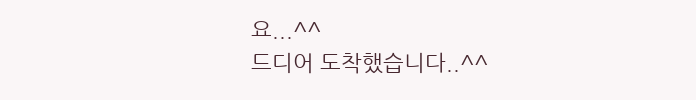요...^^
드디어 도착했습니다..^^